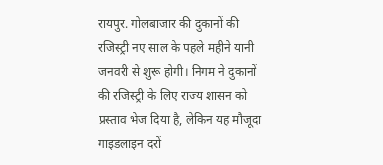रायपुर. गोलबाजार की दुकानों की रजिस्ट्री नए साल के पहले महीने यानी जनवरी से शुरू होगी। निगम ने दुकानों की रजिस्ट्री के लिए राज्य शासन को प्रस्ताव भेज दिया है, लेकिन यह मौजूदा गाइडलाइन दरों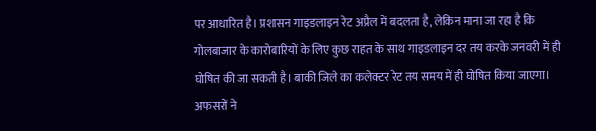पर आधारित है। प्रशासन गाइडलाइन रेट अप्रैल में बदलता है, लेकिन माना जा रहा है कि गोलबाजार के कारोबारियों के लिए कुछ राहत के साथ गाइडलाइन दर तय करके जनवरी में ही घोषित की जा सकती है। बाकी जिले का कलेक्टर रेट तय समय में ही घोषित किया जाएगा। अफसरों ने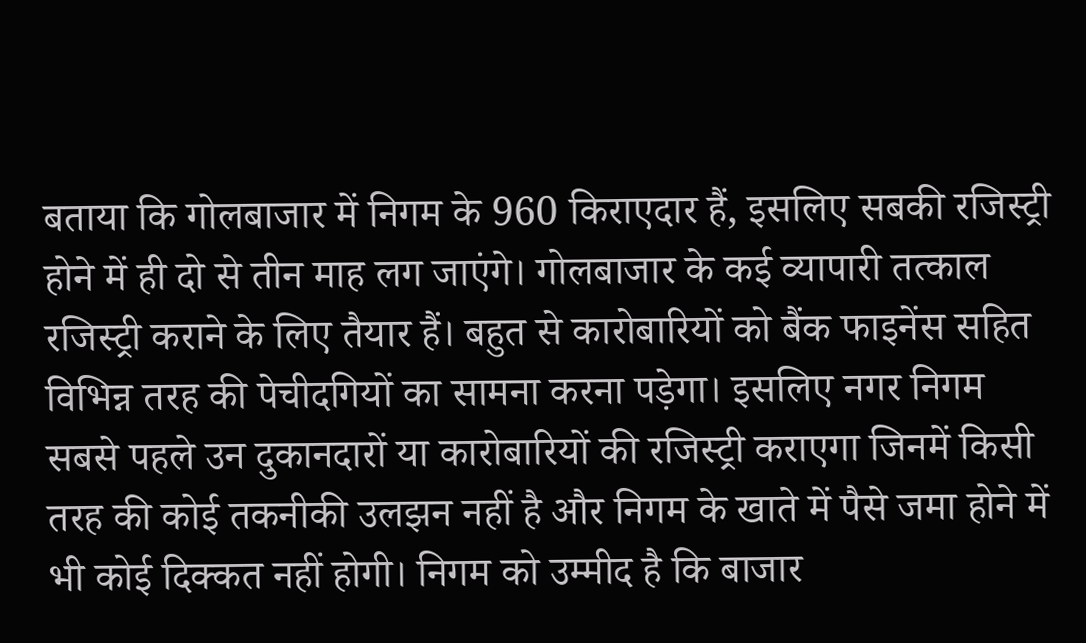बताया कि गोलबाजार में निगम के 960 किराएदार हैं, इसलिए सबकी रजिस्ट्री होने में ही दो से तीन माह लग जाएंगे। गोलबाजार के कई व्यापारी तत्काल रजिस्ट्री कराने के लिए तैयार हैं। बहुत से कारोबारियों को बैंक फाइनेंस सहित विभिन्न तरह की पेचीदगियों का सामना करना पड़ेगा। इसलिए नगर निगम सबसे पहले उन दुकानदारों या कारोबारियों की रजिस्ट्री कराएगा जिनमें किसी तरह की कोई तकनीकी उलझन नहीं है और निगम के खाते में पैसे जमा होने में भी कोई दिक्कत नहीं होगी। निगम को उम्मीद है कि बाजार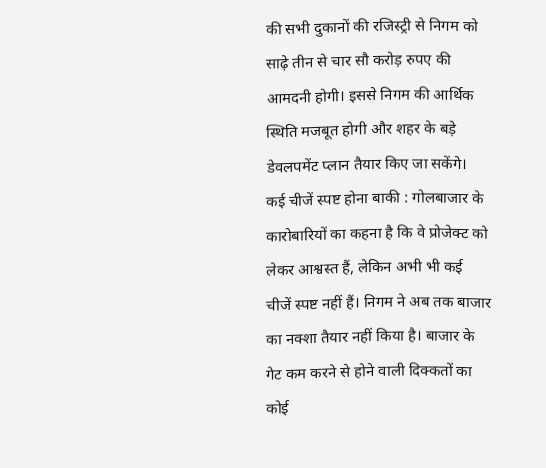की सभी दुकानों की रजिस्ट्री से निगम को साढ़े तीन से चार सौ करोड़ रुपए की आमदनी होगी। इससे निगम की आर्थिक स्थिति मजबूत होगी और शहर के बड़े डेवलपमेंट प्लान तैयार किए जा सकेंगे।
कई चीजें स्पष्ट होना बाकी : गोलबाजार के कारोबारियों का कहना है कि वे प्रोजेक्ट को लेकर आश्वस्त हैं, लेकिन अभी भी कई चीजें स्पष्ट नहीं हैं। निगम ने अब तक बाजार का नक्शा तैयार नहीं किया है। बाजार के गेट कम करने से होने वाली दिक्कतों का कोई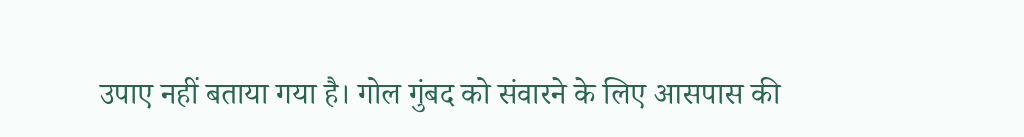उपाए नहीं बताया गया है। गोल गुंबद को संवारने के लिए आसपास की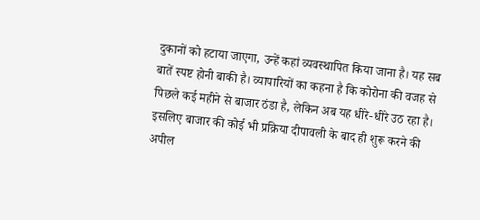दुकानों को हटाया जाएगा, उन्हें कहां व्यवस्थापित किया जाना है। यह सब बातें स्पष्ट होनी बाकी है। व्यापारियों का कहना है कि कोरोना की वजह से पिछले कई महीने से बाजार ठंडा है, लेकिन अब यह धीरे-धीरे उठ रहा है। इसलिए बाजार की कोई भी प्रक्रिया दीपावली के बाद ही शुरू करने की अपील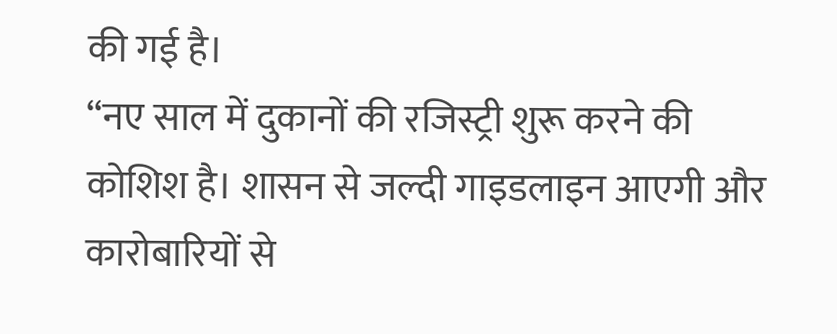की गई है।
“नए साल में दुकानों की रजिस्ट्री शुरू करने की कोशिश है। शासन से जल्दी गाइडलाइन आएगी और कारोबारियों से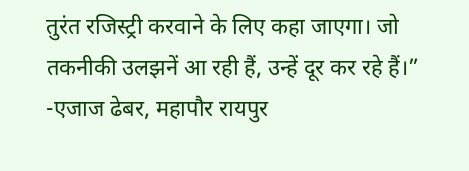तुरंत रजिस्ट्री करवाने के लिए कहा जाएगा। जो तकनीकी उलझनें आ रही हैं, उन्हें दूर कर रहे हैं।”
-एजाज ढेबर, महापौर रायपुर